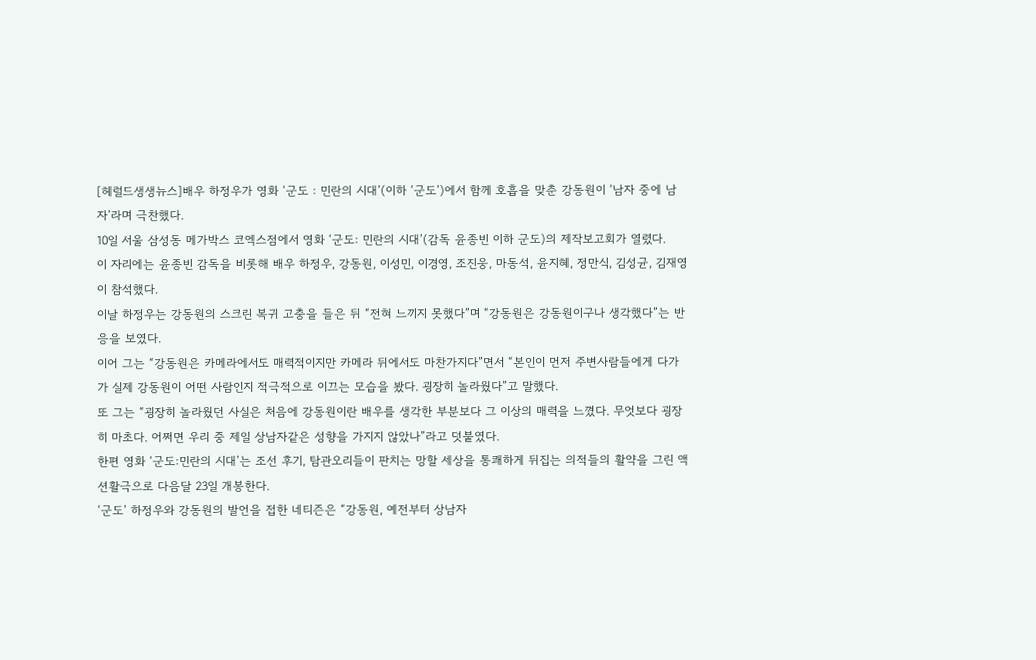[헤럴드생생뉴스]배우 하정우가 영화 ‘군도 : 민란의 시대’(이하 ‘군도’)에서 함께 호흡을 맞춘 강동원이 ‘남자 중에 남자’라며 극찬했다.
10일 서울 삼성동 메가박스 코엑스점에서 영화 ‘군도: 민란의 시대’(감독 윤종빈 이하 군도)의 제작보고회가 열렸다.
이 자리에는 윤종빈 감독을 비롯해 배우 하정우, 강동원, 이성민, 이경영, 조진웅, 마동석, 윤지혜, 정만식, 김성균, 김재영이 참석했다.
이날 하정우는 강동원의 스크린 복귀 고충을 들은 뒤 “전혀 느끼지 못했다”며 “강동원은 강동원이구나 생각했다”는 반응을 보였다.
이어 그는 “강동원은 카메라에서도 매력적이지만 카메라 뒤에서도 마찬가지다”면서 “본인이 먼저 주변사람들에게 다가가 실제 강동원이 어떤 사람인지 적극적으로 이끄는 모습을 봤다. 굉장히 놀라웠다”고 말했다.
또 그는 “굉장히 놀라웠던 사실은 처음에 강동원이란 배우를 생각한 부분보다 그 이상의 매력을 느꼈다. 무엇보다 굉장히 마초다. 어쩌면 우리 중 제일 상남자같은 성향을 가지지 않았나”라고 덧붙였다.
한편 영화 ‘군도:민란의 시대’는 조선 후기, 탐관오리들이 판치는 망할 세상을 통쾌하게 뒤집는 의적들의 활약을 그린 액션활극으로 다음달 23일 개봉한다.
‘군도’ 하정우와 강동원의 발언을 접한 네티즌은 “강동원, 예전부터 상남자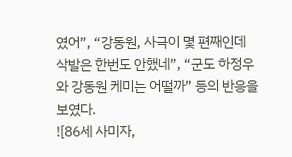였어”, “강동원, 사극이 몇 편째인데 삭발은 한번도 안했네”, “군도 하정우와 강동원 케미는 어떨까” 등의 반응을 보였다.
![86세 사미자,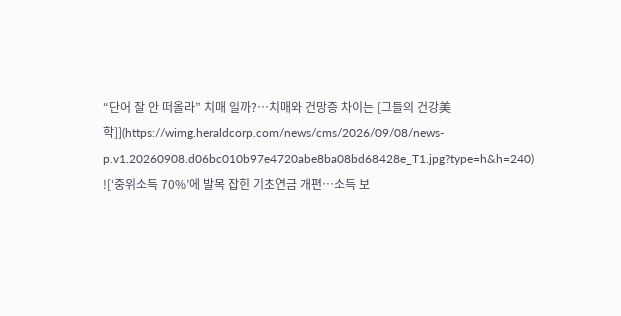“단어 잘 안 떠올라” 치매 일까?…치매와 건망증 차이는 [그들의 건강美학]](https://wimg.heraldcorp.com/news/cms/2026/09/08/news-p.v1.20260908.d06bc010b97e4720abe8ba08bd68428e_T1.jpg?type=h&h=240)
![‘중위소득 70%’에 발목 잡힌 기초연금 개편…소득 보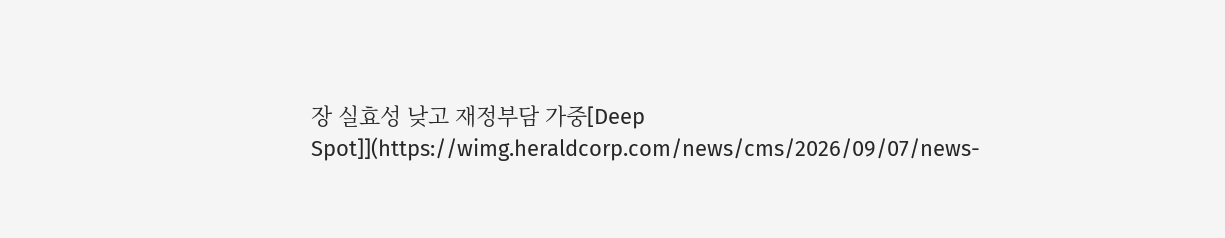장 실효성 낮고 재정부담 가중[Deep Spot]](https://wimg.heraldcorp.com/news/cms/2026/09/07/news-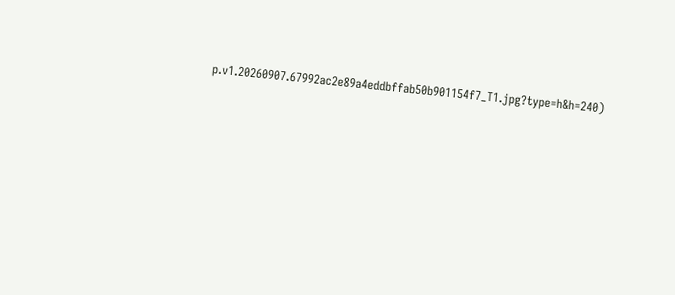p.v1.20260907.67992ac2e89a4eddbffab50b901154f7_T1.jpg?type=h&h=240)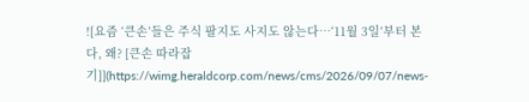![요즘 ‘큰손’들은 주식 팔지도 사지도 않는다…‘11월 3일’부터 본다, 왜? [큰손 따라잡기]](https://wimg.heraldcorp.com/news/cms/2026/09/07/news-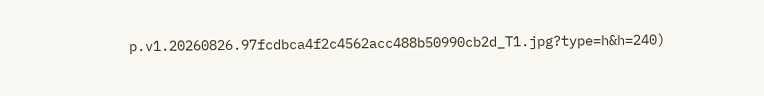p.v1.20260826.97fcdbca4f2c4562acc488b50990cb2d_T1.jpg?type=h&h=240)